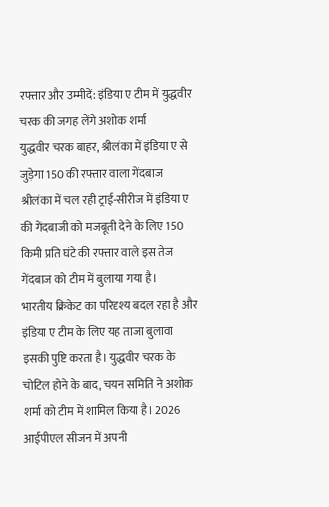रफ्तार और उम्मीदें: इंडिया ए टीम में युद्धवीर चरक की जगह लेंगे अशोक शर्मा
युद्धवीर चरक बाहर, श्रीलंका में इंडिया ए से जुड़ेगा 150 की रफ्तार वाला गेंदबाज
श्रीलंका में चल रही ट्राई-सीरीज में इंडिया ए की गेंदबाजी को मजबूती देने के लिए 150 किमी प्रति घंटे की रफ्तार वाले इस तेज गेंदबाज को टीम में बुलाया गया है।
भारतीय क्रिकेट का परिदृश्य बदल रहा है और इंडिया ए टीम के लिए यह ताजा बुलावा इसकी पुष्टि करता है। युद्धवीर चरक के चोटिल होने के बाद, चयन समिति ने अशोक शर्मा को टीम में शामिल किया है। 2026 आईपीएल सीजन में अपनी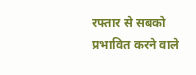रफ्तार से सबको प्रभावित करने वाले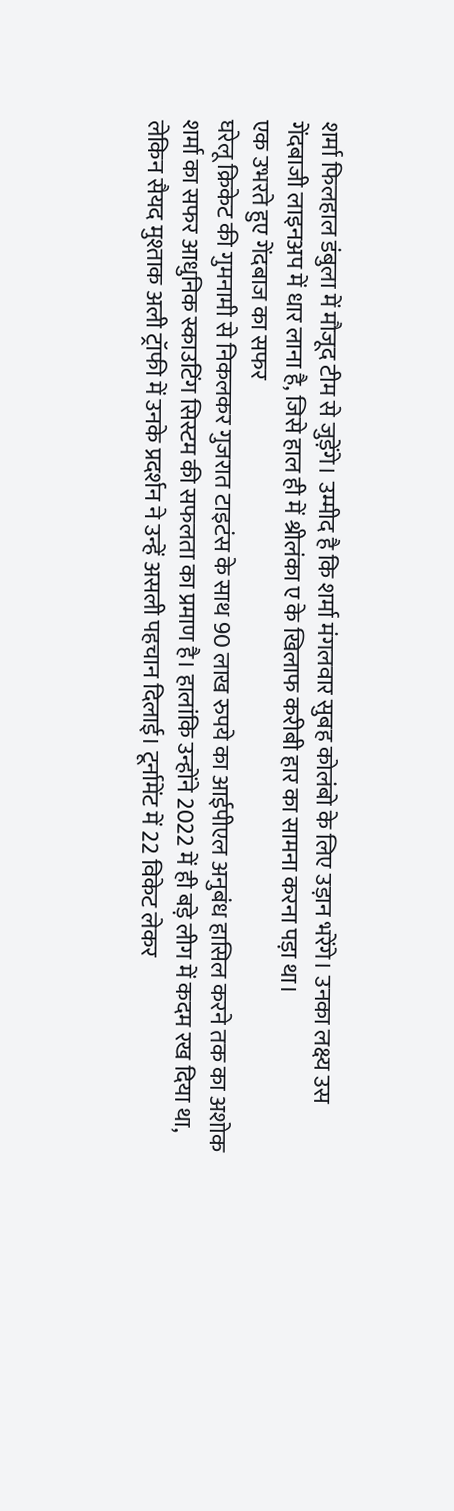शर्मा फिलहाल डंबुला में मौजूद टीम से जुड़ेंगे। उम्मीद है कि शर्मा मंगलवार सुबह कोलंबो के लिए उड़ान भरेंगे। उनका लक्ष्य उस गेंदबाजी लाइनअप में धार लाना है, जिसे हाल ही में श्रीलंका ए के खिलाफ करीबी हार का सामना करना पड़ा था।
एक उभरते हुए गेंदबाज का सफर
घरेलू क्रिकेट की गुमनामी से निकलकर गुजरात टाइटंस के साथ 90 लाख रुपये का आईपीएल अनुबंध हासिल करने तक का अशोक शर्मा का सफर आधुनिक स्काउटिंग सिस्टम की सफलता का प्रमाण है। हालांकि उन्होंने 2022 में ही बड़े लीग में कदम रख दिया था, लेकिन सैयद मुश्ताक अली ट्रॉफी में उनके प्रदर्शन ने उन्हें असली पहचान दिलाई। टूर्नामेंट में 22 विकेट लेकर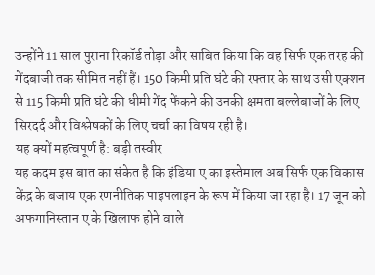उन्होंने 11 साल पुराना रिकॉर्ड तोड़ा और साबित किया कि वह सिर्फ एक तरह की गेंदबाजी तक सीमित नहीं हैं। 150 किमी प्रति घंटे की रफ्तार के साथ उसी एक्शन से 115 किमी प्रति घंटे की धीमी गेंद फेंकने की उनकी क्षमता बल्लेबाजों के लिए सिरदर्द और विश्लेषकों के लिए चर्चा का विषय रही है।
यह क्यों महत्वपूर्ण है: बड़ी तस्वीर
यह कदम इस बात का संकेत है कि इंडिया ए का इस्तेमाल अब सिर्फ एक विकास केंद्र के बजाय एक रणनीतिक पाइपलाइन के रूप में किया जा रहा है। 17 जून को अफगानिस्तान ए के खिलाफ होने वाले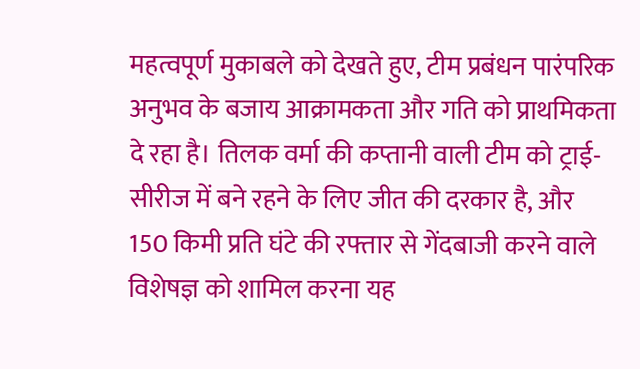महत्वपूर्ण मुकाबले को देखते हुए, टीम प्रबंधन पारंपरिक अनुभव के बजाय आक्रामकता और गति को प्राथमिकता दे रहा है। तिलक वर्मा की कप्तानी वाली टीम को ट्राई-सीरीज में बने रहने के लिए जीत की दरकार है, और 150 किमी प्रति घंटे की रफ्तार से गेंदबाजी करने वाले विशेषज्ञ को शामिल करना यह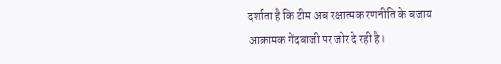दर्शाता है कि टीम अब रक्षात्मक रणनीति के बजाय आक्रामक गेंदबाजी पर जोर दे रही है।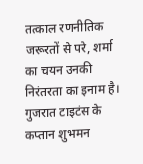तत्काल रणनीतिक जरूरतों से परे, शर्मा का चयन उनकी निरंतरता का इनाम है। गुजरात टाइटंस के कप्तान शुभमन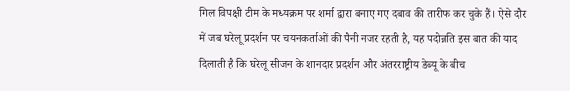गिल विपक्षी टीम के मध्यक्रम पर शर्मा द्वारा बनाए गए दबाव की तारीफ कर चुके हैं। ऐसे दौर में जब घरेलू प्रदर्शन पर चयनकर्ताओं की पैनी नजर रहती है, यह पदोन्नति इस बात की याद दिलाती है कि घरेलू सीजन के शानदार प्रदर्शन और अंतरराष्ट्रीय डेब्यू के बीच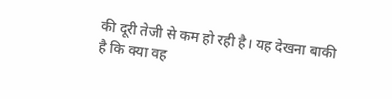की दूरी तेजी से कम हो रही है। यह देखना बाकी है कि क्या वह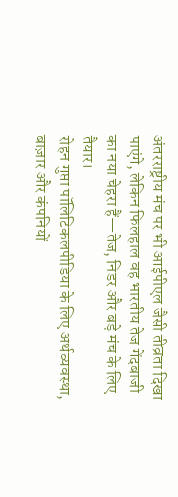अंतरराष्ट्रीय मंच पर भी आईपीएल जैसी तीव्रता दिखा पाएंगे, लेकिन फिलहाल वह भारतीय तेज गेंदबाजी का नया चेहरा हैं—तेज, निडर और बड़े मंच के लिए तैयार।
रोहन गुप्ता पॉलिटिकलपीडिया के लिए अर्थव्यवस्था, बाज़ार और कंपनियों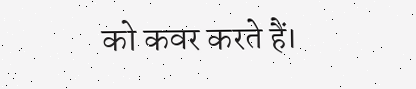को कवर करते हैं।